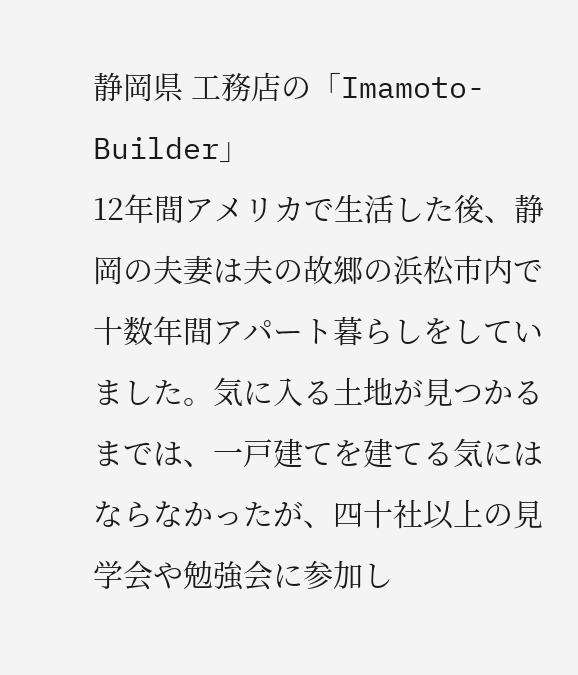静岡県 工務店の「Imamoto-Builder」
12年間アメリカで生活した後、静岡の夫妻は夫の故郷の浜松市内で十数年間アパート暮らしをしていました。気に入る土地が見つかるまでは、一戸建てを建てる気にはならなかったが、四十社以上の見学会や勉強会に参加し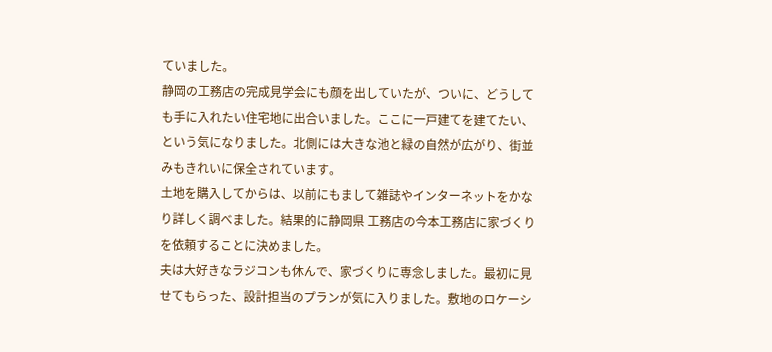ていました。
静岡の工務店の完成見学会にも顔を出していたが、ついに、どうしても手に入れたい住宅地に出合いました。ここに一戸建てを建てたい、という気になりました。北側には大きな池と緑の自然が広がり、街並みもきれいに保全されています。
土地を購入してからは、以前にもまして雑誌やインターネットをかなり詳しく調べました。結果的に静岡県 工務店の今本工務店に家づくりを依頼することに決めました。
夫は大好きなラジコンも休んで、家づくりに専念しました。最初に見せてもらった、設計担当のプランが気に入りました。敷地のロケーシ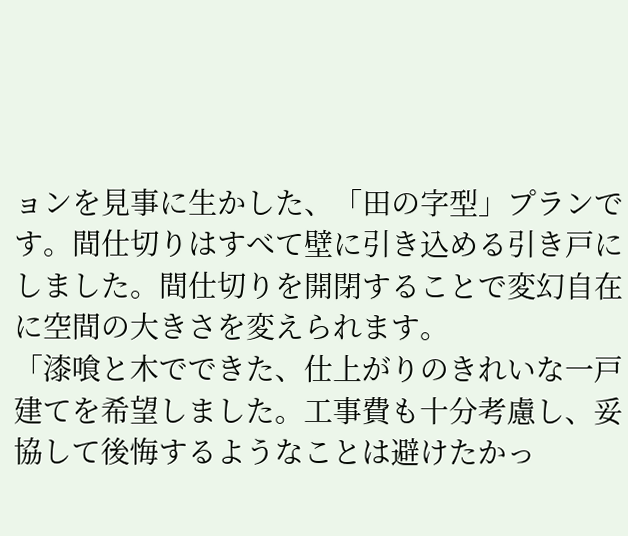ョンを見事に生かした、「田の字型」プランです。間仕切りはすべて壁に引き込める引き戸にしました。間仕切りを開閉することで変幻自在に空間の大きさを変えられます。
「漆喰と木でできた、仕上がりのきれいな一戸建てを希望しました。工事費も十分考慮し、妥協して後悔するようなことは避けたかっ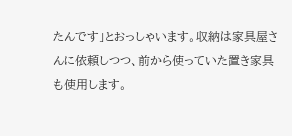たんです」とおっしゃいます。収納は家具屋さんに依頼しつつ、前から使っていた置き家具も使用します。